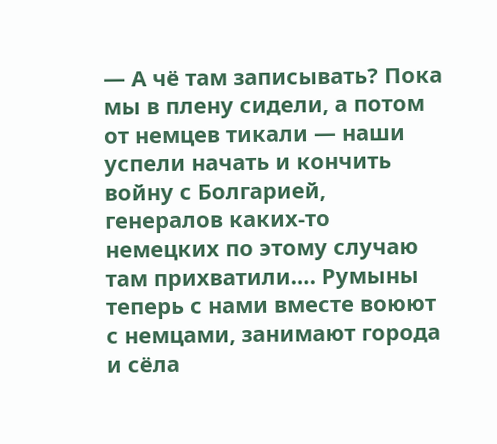— А чё там записывать? Пока мы в плену сидели, а потом от немцев тикали — наши успели начать и кончить войну с Болгарией, генералов каких-то немецких по этому случаю там прихватили…. Румыны теперь с нами вместе воюют с немцами, занимают города и сёла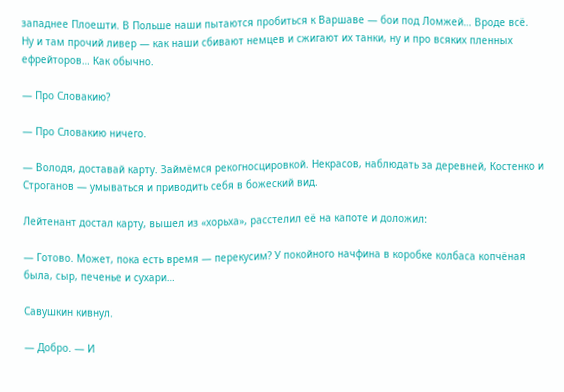западнее Плоешти. В Польше наши пытаются пробиться к Варшаве — бои под Ломжей… Вроде всё. Ну и там прочий ливер — как наши сбивают немцев и сжигают их танки, ну и про всяких пленных ефрейторов… Как обычно.

— Про Словакию?

— Про Словакию ничего.

— Володя, доставай карту. Займёмся рекогносцировкой. Некрасов, наблюдать за деревней, Костенко и Строганов — умываться и приводить себя в божеский вид.

Лейтенант достал карту, вышел из «хорьха», расстелил её на капоте и доложил:

— Готово. Может, пока есть время — перекусим? У покойного начфина в коробке колбаса копчёная была, сыр, печенье и сухари…

Савушкин кивнул.

— Добро. — И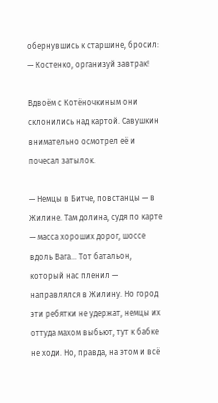обернувшись к старшине, бросил: — Костенко, организуй завтрак!

Вдвоём с Котёночкиным они склонились над картой. Савушкин внимательно осмотрел её и почесал затылок.

— Немцы в Битче, повстанцы — в Жилине. Там долина, судя по карте — масса хороших дорог, шоссе вдоль Вага… Тот батальон, который нас пленил — направлялся в Жилину. Но город эти ребятки не удержат, немцы их оттуда махом выбьют, тут к бабке не ходи. Но, правда, на этом и всё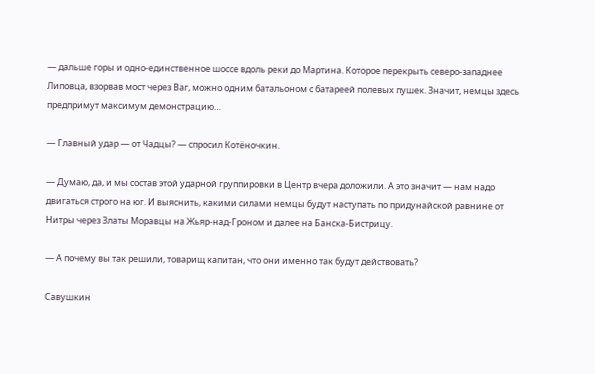— дальше горы и одно-единственное шоссе вдоль реки до Мартина. Которое перекрыть северо-западнее Липовца, взорвав мост через Ваг, можно одним батальоном с батареей полевых пушек. Значит, немцы здесь предпримут максимум демонстрацию…

— Главный удар — от Чадцы? — спросил Котёночкин.

— Думаю, да, и мы состав этой ударной группировки в Центр вчера доложили. А это значит — нам надо двигаться строго на юг. И выяснить, какими силами немцы будут наступать по придунайской равнине от Нитры через Златы Моравцы на Жьяр-над-Гроном и далее на Банска-Бистрицу.

— А почему вы так решили, товарищ капитан, что они именно так будут действовать?

Савушкин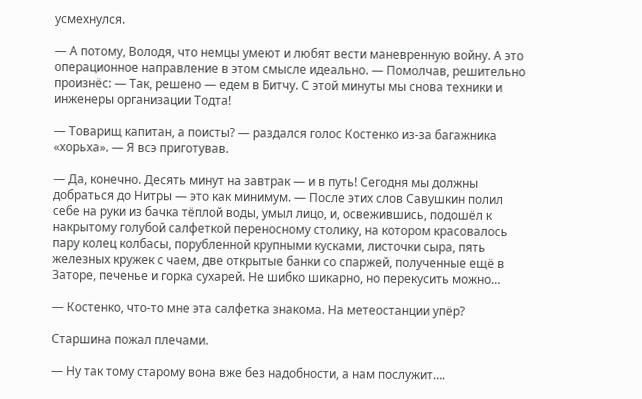усмехнулся.

— А потому, Володя, что немцы умеют и любят вести маневренную войну. А это операционное направление в этом смысле идеально. — Помолчав, решительно произнёс: — Так, решено — едем в Битчу. С этой минуты мы снова техники и инженеры организации Тодта!

— Товарищ капитан, а поисты? — раздался голос Костенко из-за багажника «хорьха». — Я всэ приготував.

— Да, конечно. Десять минут на завтрак — и в путь! Сегодня мы должны добраться до Нитры — это как минимум. — После этих слов Савушкин полил себе на руки из бачка тёплой воды, умыл лицо, и, освежившись, подошёл к накрытому голубой салфеткой переносному столику, на котором красовалось пару колец колбасы, порубленной крупными кусками, листочки сыра, пять железных кружек с чаем, две открытые банки со спаржей, полученные ещё в Заторе, печенье и горка сухарей. Не шибко шикарно, но перекусить можно…

— Костенко, что-то мне эта салфетка знакома. На метеостанции упёр?

Старшина пожал плечами.

— Ну так тому старому вона вже без надобности, а нам послужит….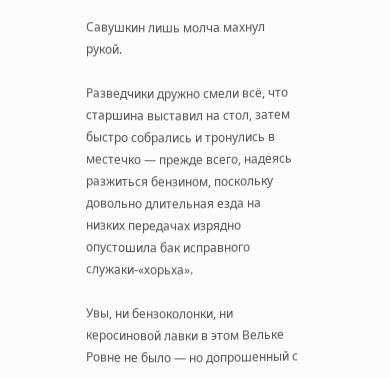Савушкин лишь молча махнул рукой.

Разведчики дружно смели всё, что старшина выставил на стол, затем быстро собрались и тронулись в местечко — прежде всего, надеясь разжиться бензином, поскольку довольно длительная езда на низких передачах изрядно опустошила бак исправного служаки-«хорьха».

Увы, ни бензоколонки, ни керосиновой лавки в этом Вельке Ровне не было — но допрошенный с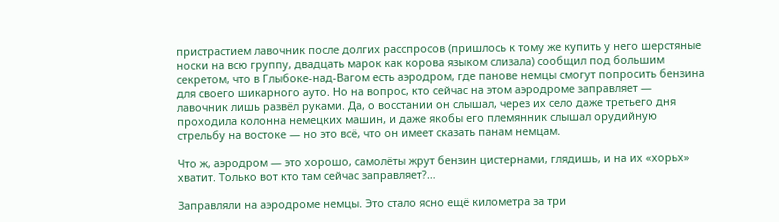пристрастием лавочник после долгих расспросов (пришлось к тому же купить у него шерстяные носки на всю группу, двадцать марок как корова языком слизала) сообщил под большим секретом, что в Глыбоке-над-Вагом есть аэродром, где панове немцы смогут попросить бензина для своего шикарного ауто. Но на вопрос, кто сейчас на этом аэродроме заправляет — лавочник лишь развёл руками. Да, о восстании он слышал, через их село даже третьего дня проходила колонна немецких машин, и даже якобы его племянник слышал орудийную стрельбу на востоке — но это всё, что он имеет сказать панам немцам.

Что ж, аэродром — это хорошо, самолёты жрут бензин цистернами, глядишь, и на их «хорьх» хватит. Только вот кто там сейчас заправляет?…

Заправляли на аэродроме немцы. Это стало ясно ещё километра за три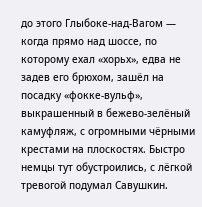до этого Глыбоке-над-Вагом — когда прямо над шоссе, по которому ехал «хорьх», едва не задев его брюхом, зашёл на посадку «фокке-вульф», выкрашенный в бежево-зелёный камуфляж, с огромными чёрными крестами на плоскостях. Быстро немцы тут обустроились, с лёгкой тревогой подумал Савушкин.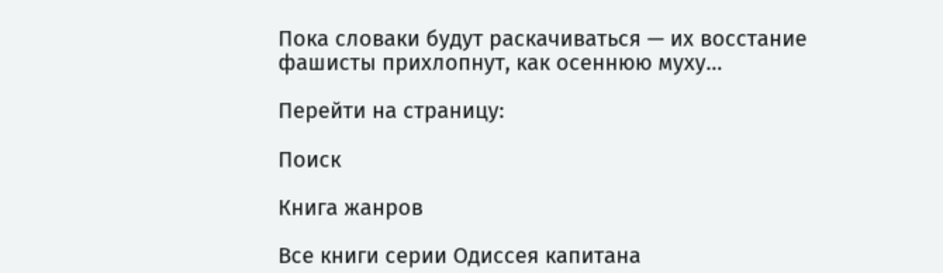Пока словаки будут раскачиваться — их восстание фашисты прихлопнут, как осеннюю муху…

Перейти на страницу:

Поиск

Книга жанров

Все книги серии Одиссея капитана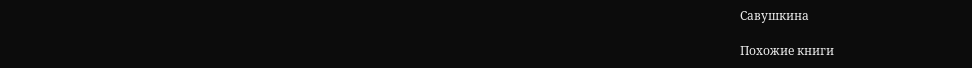Савушкина

Похожие книги